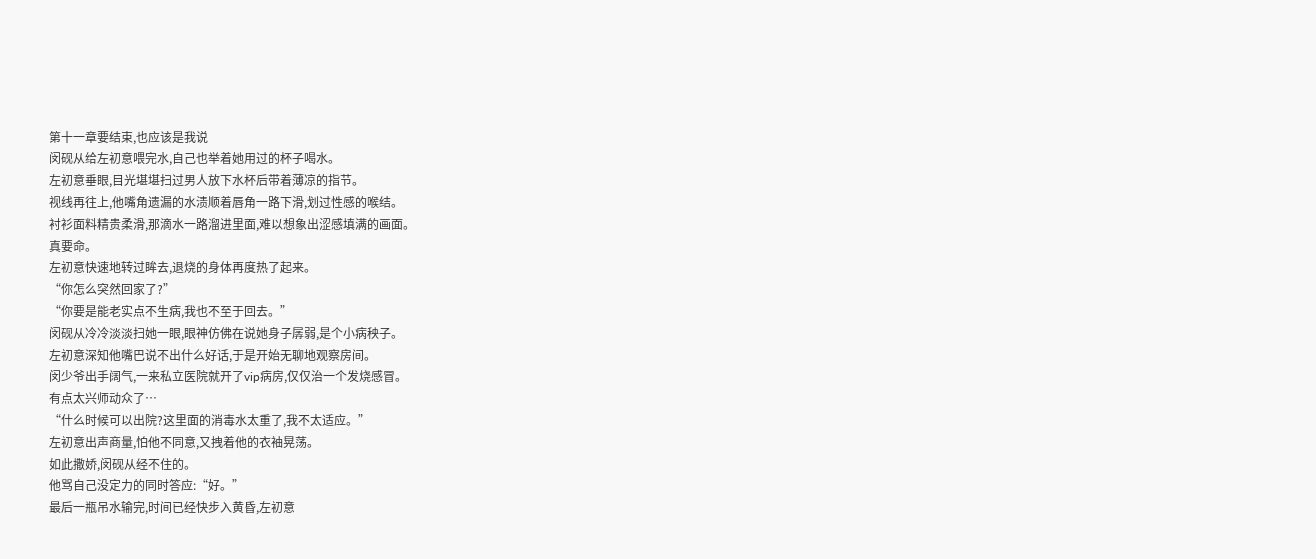第十一章要结束,也应该是我说
闵砚从给左初意喂完水,自己也举着她用过的杯子喝水。
左初意垂眼,目光堪堪扫过男人放下水杯后带着薄凉的指节。
视线再往上,他嘴角遗漏的水渍顺着唇角一路下滑,划过性感的喉结。
衬衫面料精贵柔滑,那滴水一路溜进里面,难以想象出涩感填满的画面。
真要命。
左初意快速地转过眸去,退烧的身体再度热了起来。
“你怎么突然回家了?”
“你要是能老实点不生病,我也不至于回去。”
闵砚从冷冷淡淡扫她一眼,眼神仿佛在说她身子孱弱,是个小病秧子。
左初意深知他嘴巴说不出什么好话,于是开始无聊地观察房间。
闵少爷出手阔气,一来私立医院就开了vip病房,仅仅治一个发烧感冒。
有点太兴师动众了…
“什么时候可以出院?这里面的消毒水太重了,我不太适应。”
左初意出声商量,怕他不同意,又拽着他的衣袖晃荡。
如此撒娇,闵砚从经不住的。
他骂自己没定力的同时答应:“好。”
最后一瓶吊水输完,时间已经快步入黄昏,左初意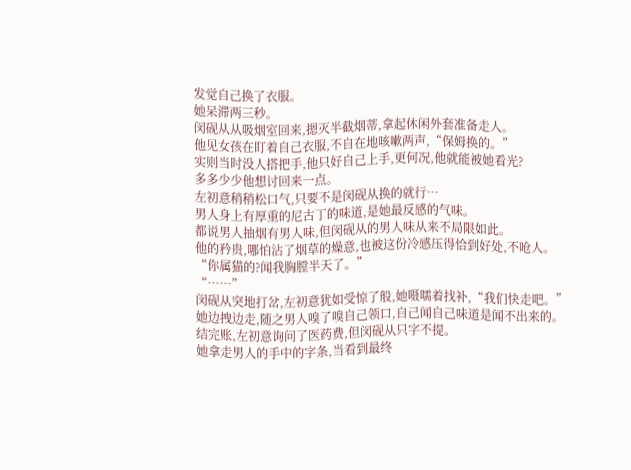发觉自己换了衣服。
她呆滞两三秒。
闵砚从从吸烟室回来,摁灭半截烟蒂,拿起休闲外套准备走人。
他见女孩在盯着自己衣服,不自在地咳嗽两声,“保姆换的。”
实则当时没人搭把手,他只好自己上手,更何况,他就能被她看光?
多多少少他想讨回来一点。
左初意稍稍松口气,只要不是闵砚从换的就行…
男人身上有厚重的尼古丁的味道,是她最反感的气味。
都说男人抽烟有男人味,但闵砚从的男人味从来不局限如此。
他的矜贵,哪怕沾了烟草的燥意,也被这份冷感压得恰到好处,不呛人。
“你属猫的?闻我胸膛半天了。”
“……”
闵砚从突地打岔,左初意犹如受惊了般,她嗫嚅着找补,“我们快走吧。”
她边拽边走,随之男人嗅了嗅自己领口,自己闻自己味道是闻不出来的。
结完账,左初意询问了医药费,但闵砚从只字不提。
她拿走男人的手中的字条,当看到最终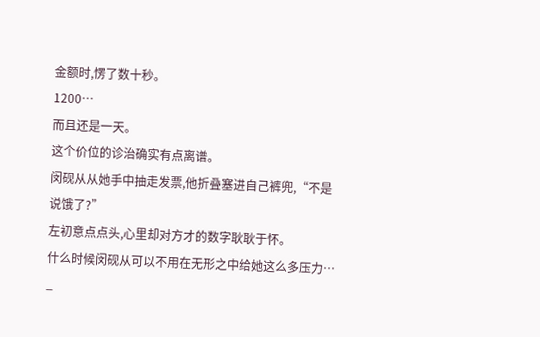金额时,愣了数十秒。
1200…
而且还是一天。
这个价位的诊治确实有点离谱。
闵砚从从她手中抽走发票,他折叠塞进自己裤兜,“不是说饿了?”
左初意点点头,心里却对方才的数字耿耿于怀。
什么时候闵砚从可以不用在无形之中给她这么多压力…
_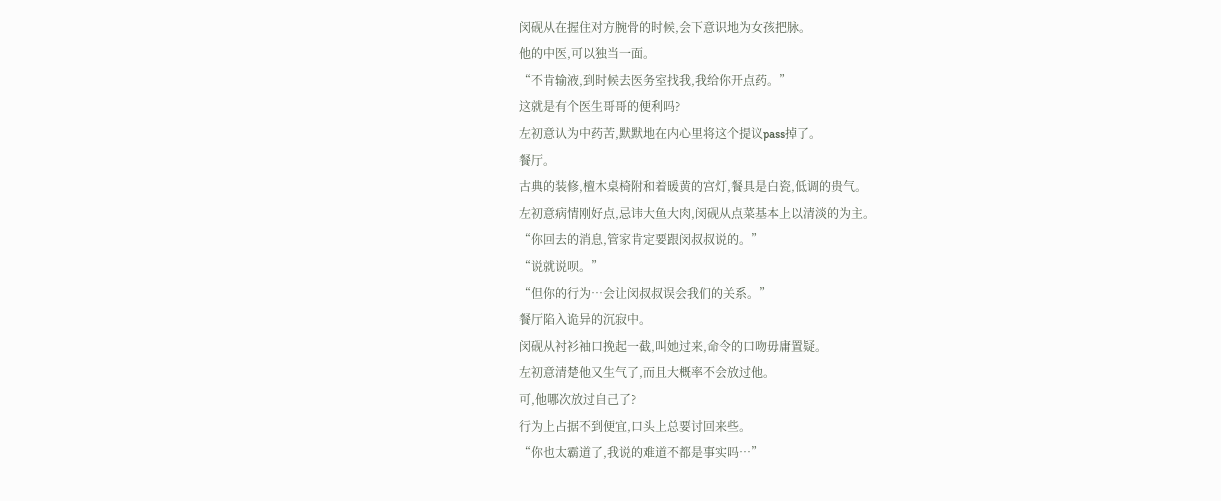闵砚从在握住对方腕骨的时候,会下意识地为女孩把脉。
他的中医,可以独当一面。
“不肯输液,到时候去医务室找我,我给你开点药。”
这就是有个医生哥哥的便利吗?
左初意认为中药苦,默默地在内心里将这个提议pass掉了。
餐厅。
古典的装修,檀木桌椅附和着暖黄的宫灯,餐具是白瓷,低调的贵气。
左初意病情刚好点,忌讳大鱼大肉,闵砚从点菜基本上以清淡的为主。
“你回去的消息,管家肯定要跟闵叔叔说的。”
“说就说呗。”
“但你的行为…会让闵叔叔误会我们的关系。”
餐厅陷入诡异的沉寂中。
闵砚从衬衫袖口挽起一截,叫她过来,命令的口吻毋庸置疑。
左初意清楚他又生气了,而且大概率不会放过他。
可,他哪次放过自己了?
行为上占据不到便宜,口头上总要讨回来些。
“你也太霸道了,我说的难道不都是事实吗…”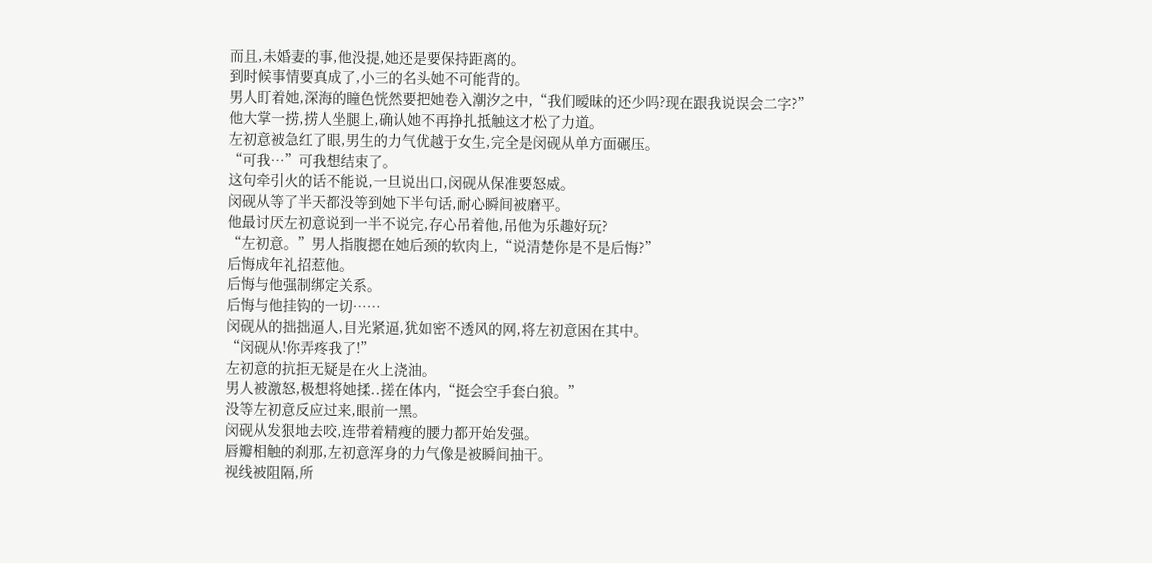而且,未婚妻的事,他没提,她还是要保持距离的。
到时候事情要真成了,小三的名头她不可能背的。
男人盯着她,深海的瞳色恍然要把她卷入潮汐之中,“我们暧昧的还少吗?现在跟我说误会二字?”
他大掌一捞,捞人坐腿上,确认她不再挣扎抵触这才松了力道。
左初意被急红了眼,男生的力气优越于女生,完全是闵砚从单方面碾压。
“可我…”可我想结束了。
这句牵引火的话不能说,一旦说出口,闵砚从保准要怒威。
闵砚从等了半天都没等到她下半句话,耐心瞬间被磨平。
他最讨厌左初意说到一半不说完,存心吊着他,吊他为乐趣好玩?
“左初意。”男人指腹摁在她后颈的软肉上,“说清楚你是不是后悔?”
后悔成年礼招惹他。
后悔与他强制绑定关系。
后悔与他挂钩的一切……
闵砚从的拙拙逼人,目光紧逼,犹如密不透风的网,将左初意困在其中。
“闵砚从!你弄疼我了!”
左初意的抗拒无疑是在火上浇油。
男人被激怒,极想将她揉..搓在体内,“挺会空手套白狼。”
没等左初意反应过来,眼前一黑。
闵砚从发狠地去咬,连带着精瘦的腰力都开始发强。
唇瓣相触的刹那,左初意浑身的力气像是被瞬间抽干。
视线被阻隔,所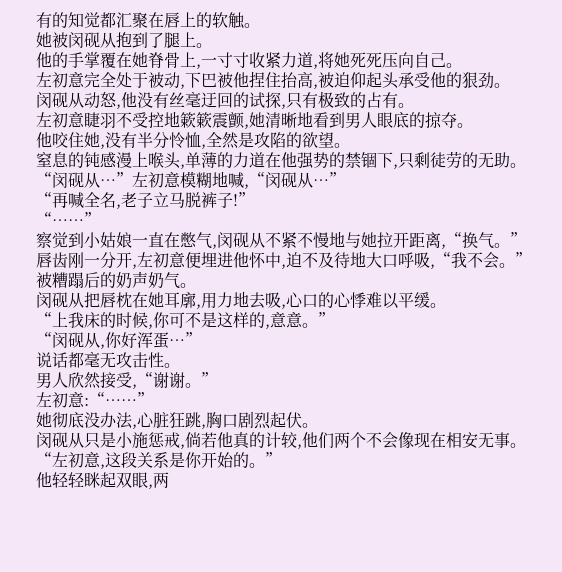有的知觉都汇聚在唇上的软触。
她被闵砚从抱到了腿上。
他的手掌覆在她脊骨上,一寸寸收紧力道,将她死死压向自己。
左初意完全处于被动,下巴被他捏住抬高,被迫仰起头承受他的狠劲。
闵砚从动怒,他没有丝毫迂回的试探,只有极致的占有。
左初意睫羽不受控地簌簌震颤,她清晰地看到男人眼底的掠夺。
他咬住她,没有半分怜恤,全然是攻陷的欲望。
窒息的钝感漫上喉头,单薄的力道在他强势的禁锢下,只剩徒劳的无助。
“闵砚从…”左初意模糊地喊,“闵砚从…”
“再喊全名,老子立马脱裤子!”
“……”
察觉到小姑娘一直在憋气,闵砚从不紧不慢地与她拉开距离,“换气。”
唇齿刚一分开,左初意便埋进他怀中,迫不及待地大口呼吸,“我不会。”
被糟蹋后的奶声奶气。
闵砚从把唇枕在她耳廓,用力地去吸,心口的心悸难以平缓。
“上我床的时候,你可不是这样的,意意。”
“闵砚从,你好浑蛋…”
说话都毫无攻击性。
男人欣然接受,“谢谢。”
左初意:“……”
她彻底没办法,心脏狂跳,胸口剧烈起伏。
闵砚从只是小施惩戒,倘若他真的计较,他们两个不会像现在相安无事。
“左初意,这段关系是你开始的。”
他轻轻眯起双眼,两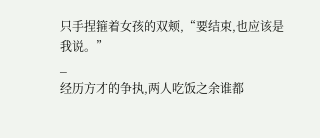只手捏箍着女孩的双颊,“要结束,也应该是我说。”
_
经历方才的争执,两人吃饭之余谁都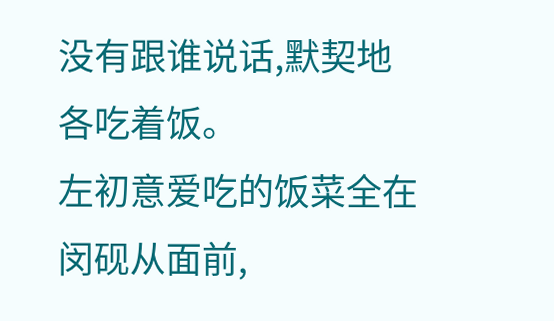没有跟谁说话,默契地各吃着饭。
左初意爱吃的饭菜全在闵砚从面前,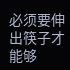必须要伸出筷子才能够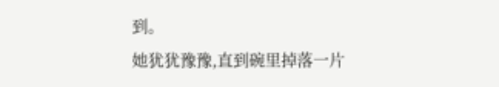到。
她犹犹豫豫,直到碗里掉落一片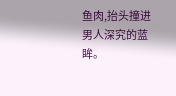鱼肉,抬头撞进男人深究的蓝眸。